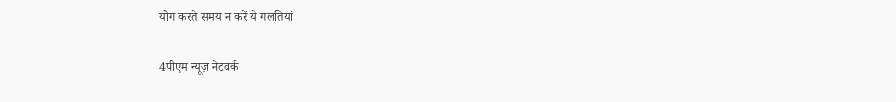योग करते समय न करें ये गलतियां

4पीएम न्यूज़ नेटवर्क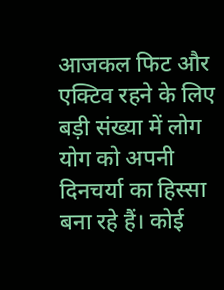आजकल फिट और एक्टिव रहने के लिए बड़ी संख्या में लोग योग को अपनी दिनचर्या का हिस्सा बना रहे हैं। कोई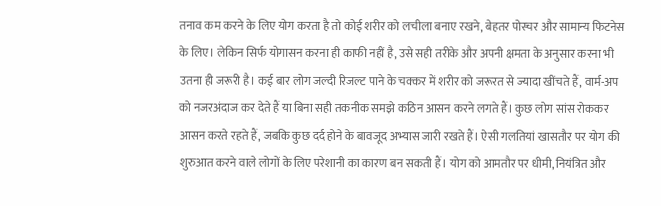तनाव कम करने के लिए योग करता है तो कोई शरीर को लचीला बनाए रखने, बेहतर पोस्चर और सामान्य फिटनेस के लिए। लेकिन सिर्फ योगासन करना ही काफी नहीं है, उसे सही तरीके और अपनी क्षमता के अनुसार करना भी उतना ही जरूरी है। कई बार लोग जल्दी रिजल्ट पाने के चक्कर में शरीर को जरूरत से ज्यादा खींचते हैं, वार्म-अप को नजरअंदाज कर देते हैं या बिना सही तकनीक समझे कठिन आसन करने लगते हैं। कुछ लोग सांस रोककर आसन करते रहते हैं, जबकि कुछ दर्द होने के बावजूद अभ्यास जारी रखते हैं। ऐसी गलतियां खासतौर पर योग की शुरुआत करने वाले लोगों के लिए परेशानी का कारण बन सकती हैं। योग को आमतौर पर धीमी, नियंत्रित और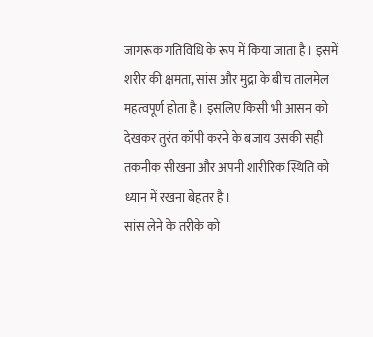जागरूक गतिविधि के रूप में किया जाता है। इसमें शरीर की क्षमता, सांस और मुद्रा के बीच तालमेल महत्वपूर्ण होता है। इसलिए किसी भी आसन को देखकर तुरंत कॉपी करने के बजाय उसकी सही तकनीक सीखना और अपनी शारीरिक स्थिति को ध्यान में रखना बेहतर है।
सांस लेने के तरीके को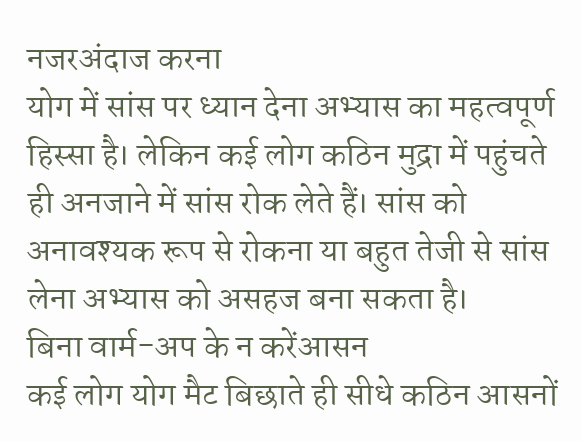नजरअंदाज करना
योग में सांस पर ध्यान देना अभ्यास का महत्वपूर्ण हिस्सा है। लेकिन कई लोग कठिन मुद्रा में पहुंचते ही अनजाने में सांस रोक लेते हैं। सांस को अनावश्यक रूप से रोकना या बहुत तेजी से सांस लेना अभ्यास को असहज बना सकता है।
बिना वार्म-अप के न करेंआसन
कई लोग योग मैट बिछाते ही सीधे कठिन आसनों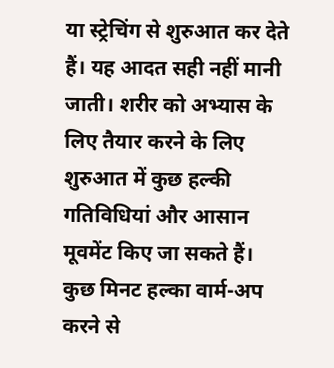या स्ट्रेचिंग से शुरुआत कर देते हैं। यह आदत सही नहीं मानी जाती। शरीर को अभ्यास के लिए तैयार करने के लिए शुरुआत में कुछ हल्की गतिविधियां और आसान मूवमेंट किए जा सकते हैं। कुछ मिनट हल्का वार्म-अप करने से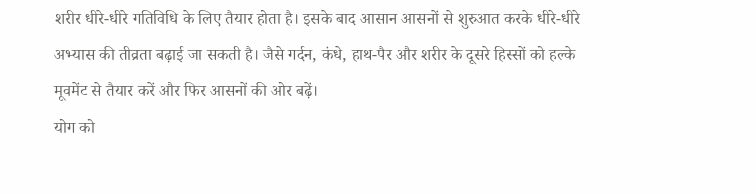शरीर धीरे-धीरे गतिविधि के लिए तैयार होता है। इसके बाद आसान आसनों से शुरुआत करके धीरे-धीरे अभ्यास की तीव्रता बढ़ाई जा सकती है। जैसे गर्दन, कंधे, हाथ-पैर और शरीर के दूसरे हिस्सों को हल्के मूवमेंट से तैयार करें और फिर आसनों की ओर बढ़ें।
योग को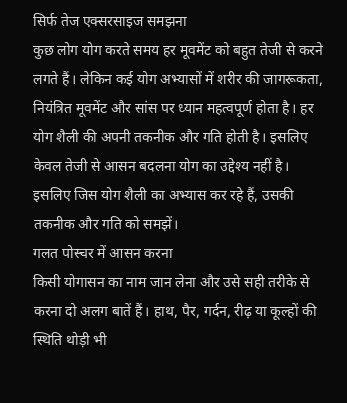सिर्फ तेज एक्सरसाइज समझना
कुछ लोग योग करते समय हर मूवमेंट को बहुत तेजी से करने लगते हैं। लेकिन कई योग अभ्यासों में शरीर की जागरूकता, नियंत्रित मूवमेंट और सांस पर ध्यान महत्वपूर्ण होता है। हर योग शैली की अपनी तकनीक और गति होती है। इसलिए केवल तेजी से आसन बदलना योग का उद्देश्य नहीं है। इसलिए जिस योग शैली का अभ्यास कर रहे हैं, उसकी तकनीक और गति को समझें।
गलत पोस्चर में आसन करना
किसी योगासन का नाम जान लेना और उसे सही तरीके से करना दो अलग बातें हैं। हाथ, पैर, गर्दन, रीढ़ या कूल्हों की स्थिति थोड़ी भी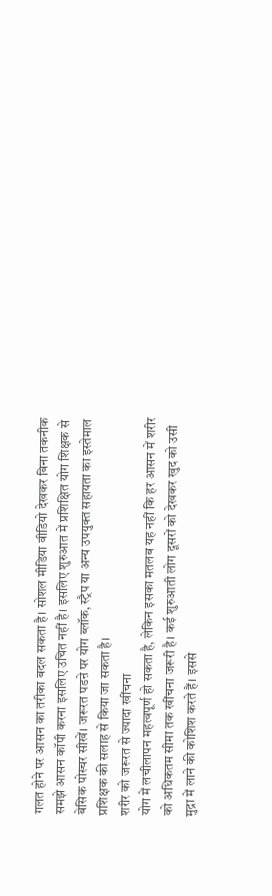गलत होने पर आसन का तरीका बदल सकता है। सोशल मीडिया वीडियो देखकर बिना तकनीक समझे आसन कॉपी करना इसलिए उचित नहीं है। इसलिए शुरुआत में प्रशिक्षित योग शिक्षक से बेसिक पोस्चर सीखें। जरूरत पडऩे पर योग ब्लॉक, स्ट्रैप या अन्य उपयुक्त सहायता का इस्तेमाल प्रशिक्षक की सलाह से किया जा सकता है।
शरीर को जरूरत से ज्यादा खींचना
योग में लचीलापन महत्वपूर्ण हो सकता है, लेकिन इसका मतलब यह नहीं कि हर आसन में शरीर को अधिकतम सीमा तक खींचना जरूरी है। कई शुरुआती लोग दूसरों को देखकर खुद को उसी मुद्रा में लाने की कोशिश करते हैं। इससे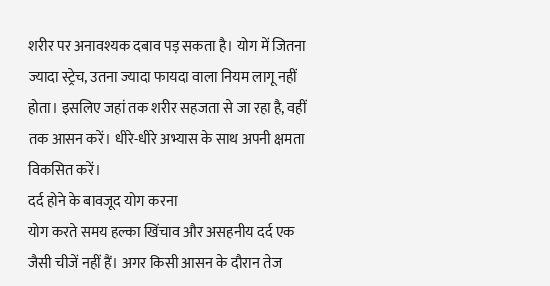शरीर पर अनावश्यक दबाव पड़ सकता है। योग में जितना ज्यादा स्ट्रेच, उतना ज्यादा फायदा वाला नियम लागू नहीं होता। इसलिए जहां तक शरीर सहजता से जा रहा है, वहीं तक आसन करें। धीरे-धीरे अभ्यास के साथ अपनी क्षमता विकसित करें।
दर्द होने के बावजूद योग करना
योग करते समय हल्का खिंचाव और असहनीय दर्द एक जैसी चीजें नहीं हैं। अगर किसी आसन के दौरान तेज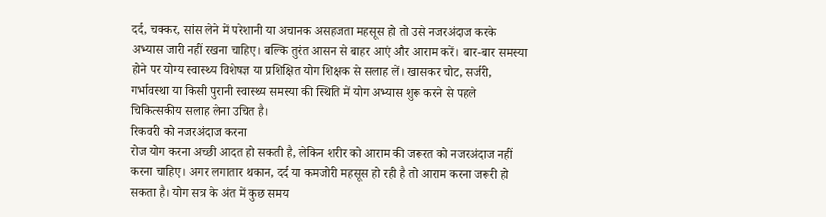दर्द, चक्कर, सांस लेने में परेशानी या अचानक असहजता महसूस हो तो उसे नजरअंदाज करके अभ्यास जारी नहीं रखना चाहिए। बल्कि तुरंत आसन से बाहर आएं और आराम करें। बार-बार समस्या होने पर योग्य स्वास्थ्य विशेषज्ञ या प्रशिक्षित योग शिक्षक से सलाह लें। खासकर चोट, सर्जरी, गर्भावस्था या किसी पुरानी स्वास्थ्य समस्या की स्थिति में योग अभ्यास शुरू करने से पहले चिकित्सकीय सलाह लेना उचित है।
रिकवरी को नजरअंदाज करना
रोज योग करना अच्छी आदत हो सकती है, लेकिन शरीर को आराम की जरूरत को नजरअंदाज नहीं करना चाहिए। अगर लगातार थकान, दर्द या कमजोरी महसूस हो रही है तो आराम करना जरूरी हो सकता है। योग सत्र के अंत में कुछ समय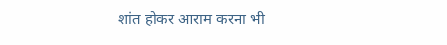शांत होकर आराम करना भी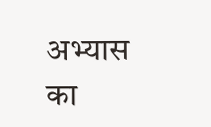अभ्यास का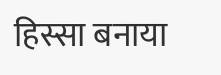हिस्सा बनाया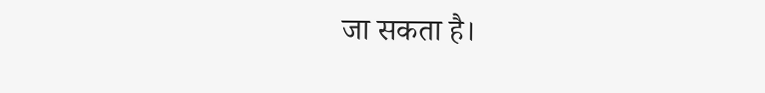जा सकता है।